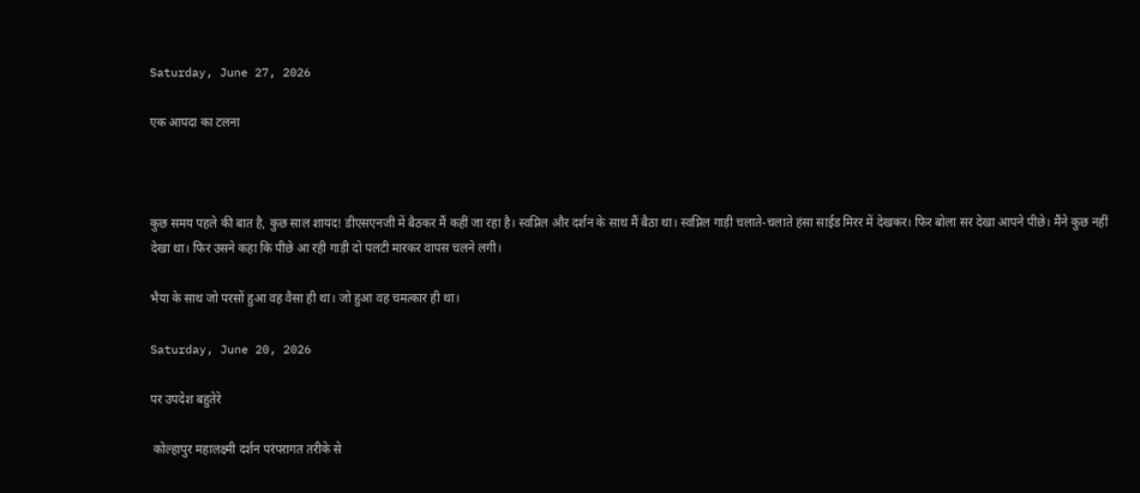Saturday, June 27, 2026

एक आपदा का टलना



कुछ समय पहले की बात है, कुछ साल शायद! डीएसएनजी में बैठकर मैं कहीं जा रहा है। स्वप्निल और दर्शन‌ के साथ मैं बैठा था। स्वप्निल गाड़ी चलाते-चलाते हंसा साईड मिरर में देखकर। फिर बोला सर देखा आपने पीछे। मैंने कुछ नहीं देखा था। फिर उसने कहा कि पीछे आ रही गाड़ी दो पलटी मारकर वापस चलने लगी।

भैया के साथ‌ जो परसों हुआ वह वैसा ही था। जो हुआ वह चमत्कार ही था।

Saturday, June 20, 2026

पर‌ उपदेश बहुतेरे

 कोल्हापुर महालक्ष्मी दर्शन परंपरागत तरीके से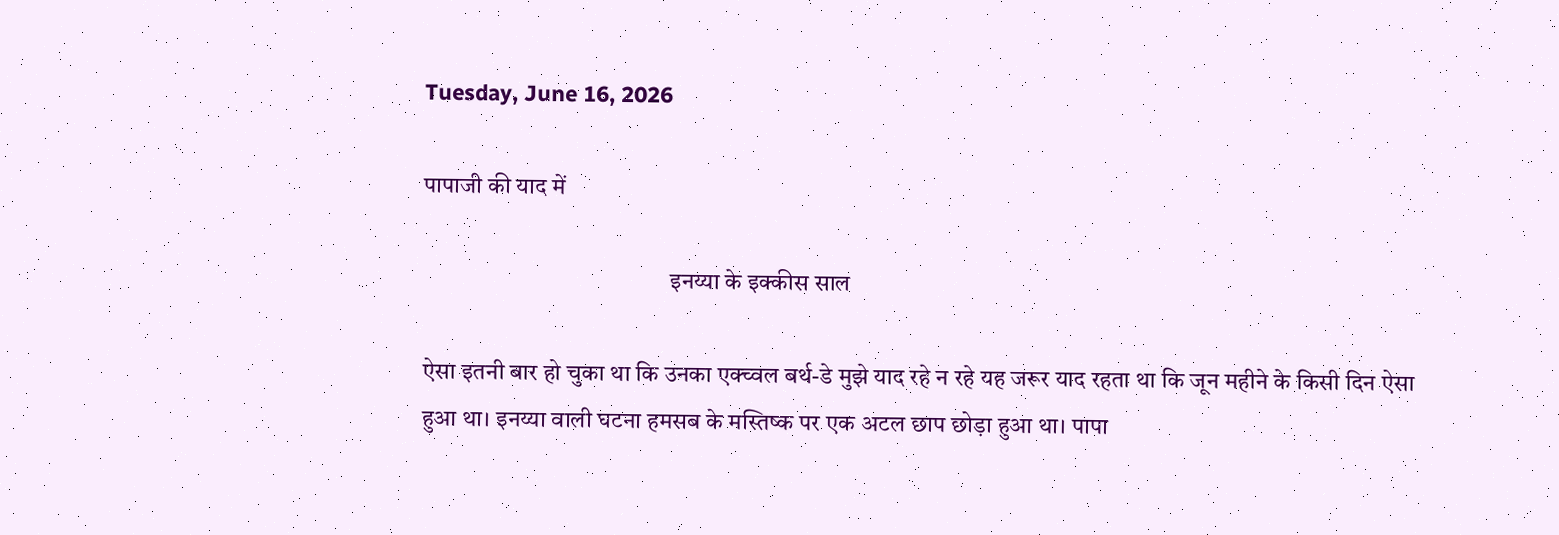Tuesday, June 16, 2026

पापाजी की याद में

                                                   इनय्या के इक्कीस साल

ऐसा इतनी बार हो चुका था कि उनका एक्च्वल बर्थ-डे मुझे याद रहे न रहे यह जरूर याद रहता था कि जून महीने के किसी दिन ऐसा हुआ था। इनय्या वाली घटना हमसब के मस्तिष्क पर एक अटल छाप छोड़ा हुआ था। पापा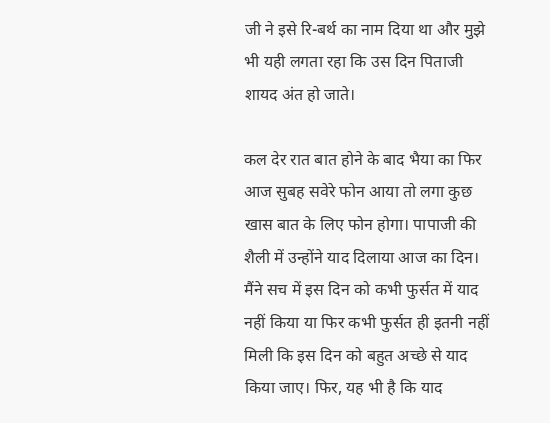जी ने इसे रि-बर्थ का नाम दिया था और मुझे भी यही लगता रहा कि उस दिन पिताजी शायद अंत हो जाते।

कल देर रात बात होने के बाद भैया का फिर आज सुबह सवेरे फोन आया तो लगा कुछ खास बात के लिए फोन होगा। पापाजी की शैली में उन्होंने याद दिलाया आज का दिन। मैंने सच में इस दिन को कभी फुर्सत में याद नहीं किया या फिर कभी फुर्सत ही इतनी नहीं मिली कि इस दिन को बहुत अच्छे से याद किया जाए। फिर, यह भी है कि याद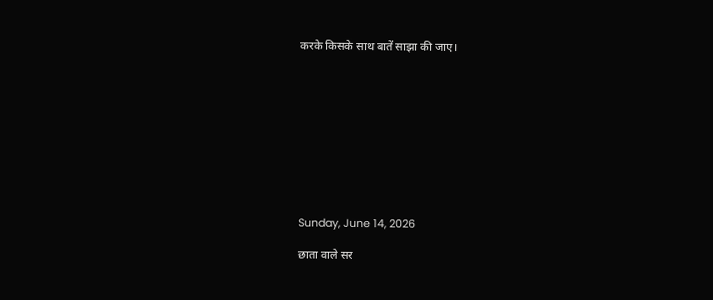करके किसके साथ बातें साझा की जाए।










Sunday, June 14, 2026

छाता वाले सर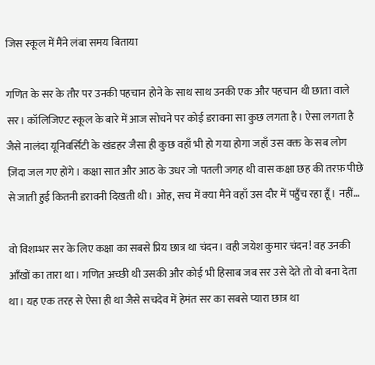जिस स्कूल में मैंने लंबा समय बिताया

गणित के सर के तौर पर उनकी पहचान होने के साथ साथ उनकी एक और पहचान थी छाता वाले सर। कॉलिजिएट स्कूल के बारे में आज सोचने पर कोई डरावना सा कुछ लगता है। ऐसा लगता है जैसे नालंदा यूनिवर्सिटी के खंडहर जैसा ही कुछ वहाँ भी हो गया होगा जहाँ उस वक्त के सब लोग ज़िंदा जल गए होंगे। कक्षा सात और आठ के उधर जो पतली जगह थी वास कक्षा छह की तरफ़ पीछे से जाती हुई कितनी डरावनी दिखती थी। ओह, सच में क्या मैंने वहाँ उस दौर में पहुँच रहा हूँ। नहीं…

वो विशम्भर सर के लिए कक्षा का सबसे प्रिय छात्र था चंदन। वही जयेश कुमार चंदन! वह उनकी आँखों का तारा था। गणित अच्छी थी उसकी और कोई भी हिसाब जब सर उसे देते तो वो बना देता था। यह एक तरह से ऐसा ही था जैसे सचदेव में हेमंत सर का सबसे प्यारा छात्र था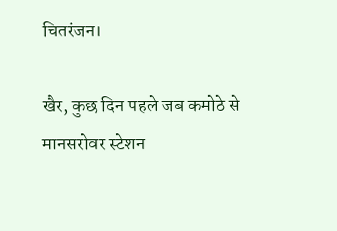चितरंजन।

खैर, कुछ दिन पहले जब कमोठे से मानसरोवर स्टेशन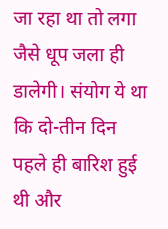जा रहा था तो लगा जैसे धूप जला ही डालेगी। संयोग ये था कि दो-तीन दिन पहले ही बारिश हुई थी और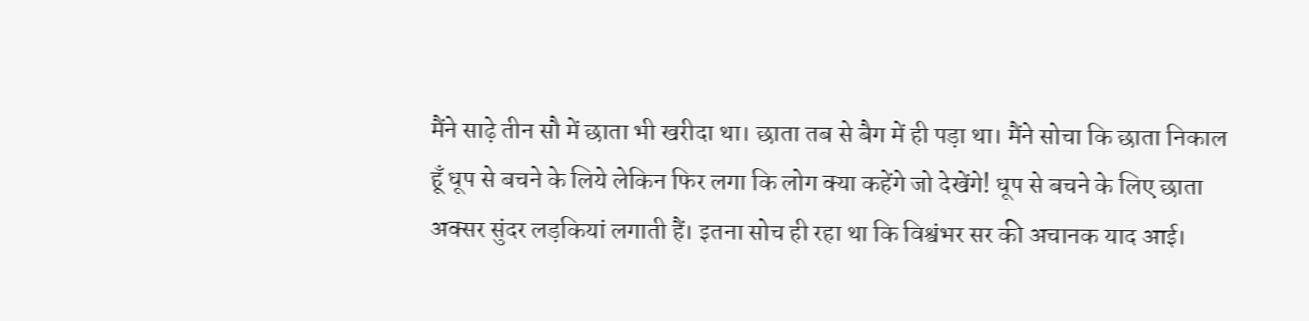मैंने साढ़े तीन सौ में छाता भी खरीदा था। छाता तब से बैग में ही पड़ा था। मैंने सोचा कि छाता निकाल हूँ धूप से बचने के लिये लेकिन फिर लगा कि लोग क्या कहेंगे जो देखेंगे! धूप से बचने के लिए छाता अक्सर सुंदर लड़कियां लगाती हैं। इतना सोच ही रहा था कि विश्वंभर सर की अचानक याद आई।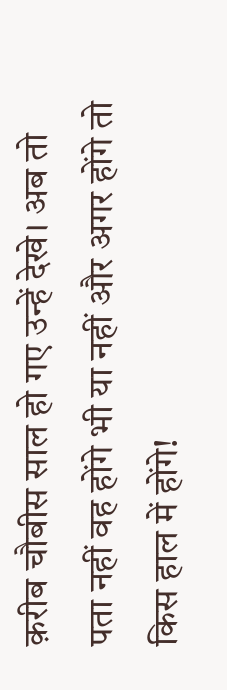क़रीब चौबीस साल हो गए उन्हें देखे। अब तो पता नहीं वह होंगे भी या नहीं और अगर होंगे तो किस हाल में होंगे!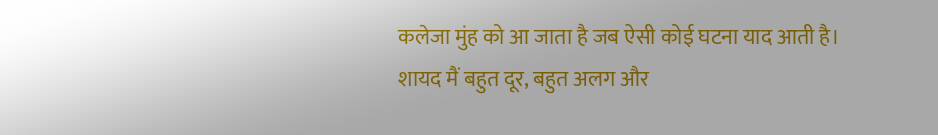कलेजा मुंह को आ जाता है जब ऐसी कोई घटना याद आती है। शायद मैं बहुत दूर, बहुत अलग और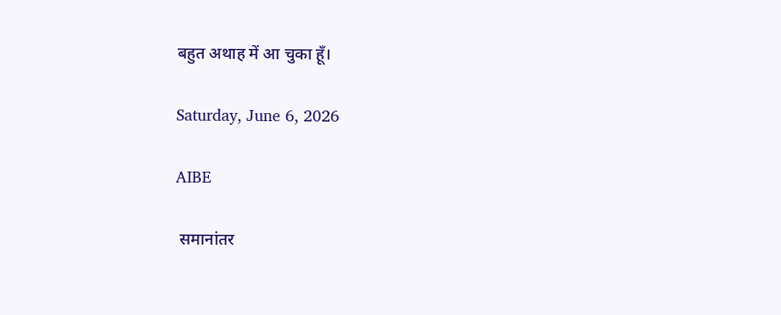बहुत अथाह में आ चुका हूँ।

Saturday, June 6, 2026

AIBE

 समानांतर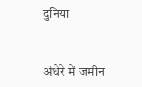दुनिया


अंधेरे में जमीन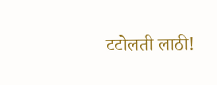टटोलती लाठी!